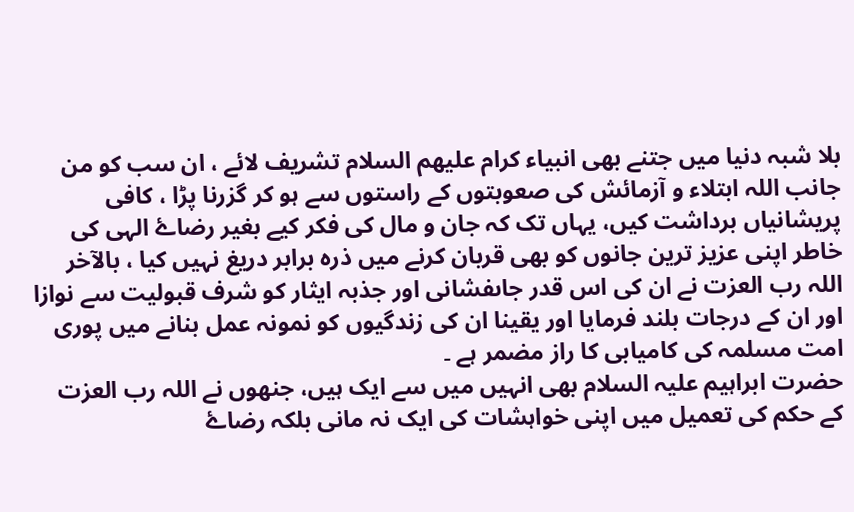بلا شبہ دنیا میں جتنے بھی انبیاء کرام علیهم السلام تشریف لائے ، ان سب کو من جانب اللہ ابتلاء و آزمائش کی صعوبتوں كے راستوں سے ہو کر گزرنا پڑا ، کافی پریشانیاں برداشت کیں، یہاں تک کہ جان و مال کی فکر کیے بغیر رضاۓ الہی کی خاطر اپنی عزیز ترین جانوں کو بھی قربان کرنے میں ذرہ برابر دریغ نہیں کیا ، بالآخر اللہ رب العزت نے ان کی اس قدر جاںفشانی اور جذبہ ایثار کو شرف قبولیت سے نوازا اور ان کے درجات بلند فرمایا اور یقینا ان کی زندگیوں کو نمونہ عمل بنانے میں پوری امت مسلمہ کی کامیابی کا راز مضمر ہے ۔
حضرت ابراہیم علیہ السلام بھی انہیں میں سے ایک ہیں، جنھوں نے اللہ رب العزت کے حکم کی تعمیل میں اپنی خواہشات کی ایک نہ مانی بلکہ رضاۓ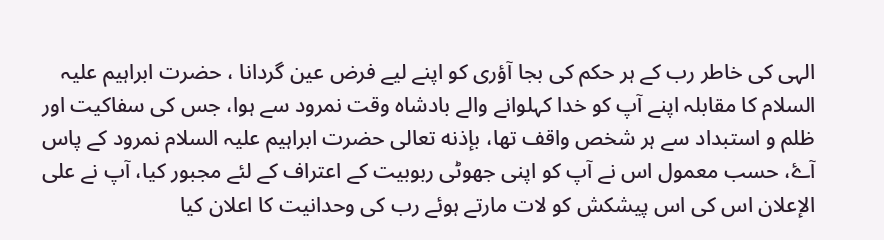الہی کی خاطر رب کے ہر حکم کی بجا آؤری کو اپنے لیے فرض عین گردانا ، حضرت ابراہیم علیہ السلام کا مقابلہ اپنے آپ کو خدا کہلوانے والے بادشاہ وقت نمرود سے ہوا، جس کی سفاکیت اور ظلم و استبداد سے ہر شخص واقف تھا، بإذنه تعالى حضرت ابراہیم علیہ السلام نمرود کے پاس آۓ، حسب معمول اس نے آپ کو اپنی جھوٹی ربوبیت کے اعتراف کے لئے مجبور کیا، آپ نے علی الإعلان اس کی اس پیشکش کو لات مارتے ہوئے رب کی وحدانیت کا اعلان کیا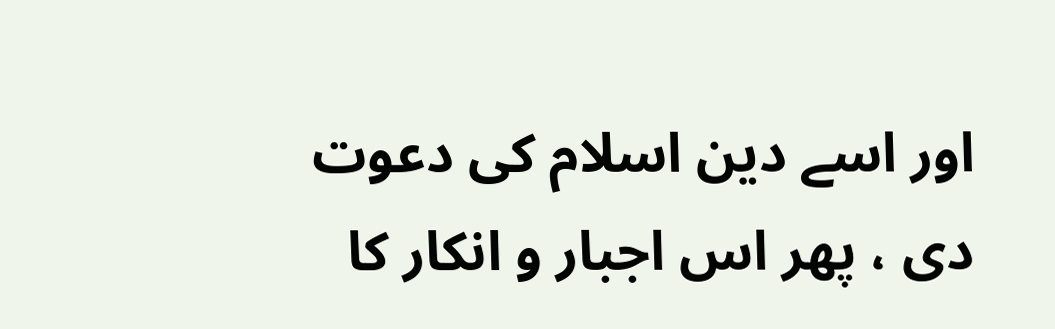اور اسے دین اسلام کی دعوت دی ، پھر اس اجبار و انکار کا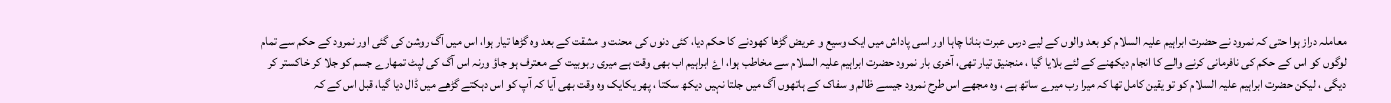معاملہ دراز ہوا حتی کہ نمرود نے حضرت ابراہیم علیہ السلام کو بعد والوں کے لیے درس عبرت بنانا چاہا اور اسی پاداش میں ایک وسیع و عریض گڑھا کھودنے کا حکم دیا، کئی دنوں کی محنت و مشقت کے بعد وہ گڑھا تیار ہوا، اس میں آگ روشن کی گئی اور نمرود کے حکم سے تمام لوگوں کو اس کے حکم کی نافرمانی کرنے والے کا انجام دیکھنے کے لئے بلایا گیا ، منجنیق تیار تھی، آخری بار نمرود حضرت ابراہیم علیہ السلام سے مخاطب ہوا، اۓ ابراہیم اب بھی وقت ہے میری ربوبیت کے معترف ہو جاؤ ورنہ اس آگ کی لپٹ تمھارے جسم کو جلا کر خاکستر کر دیگی ، لیکن حضرت ابراہیم علیہ السلام کو تو یقین کامل تھا کہ میرا رب میرے ساتھ ہے ، وہ مجھے اس طرح نمرود جیسے ظالم و سفاک کے ہاتھوں آگ میں جلتا نہیں دیکھ سکتا ، پھر یکایک وہ وقت بھی آیا کہ آپ کو اس دہکتے گڑھے میں ڈال دیا گیا، قبل اس کے کہ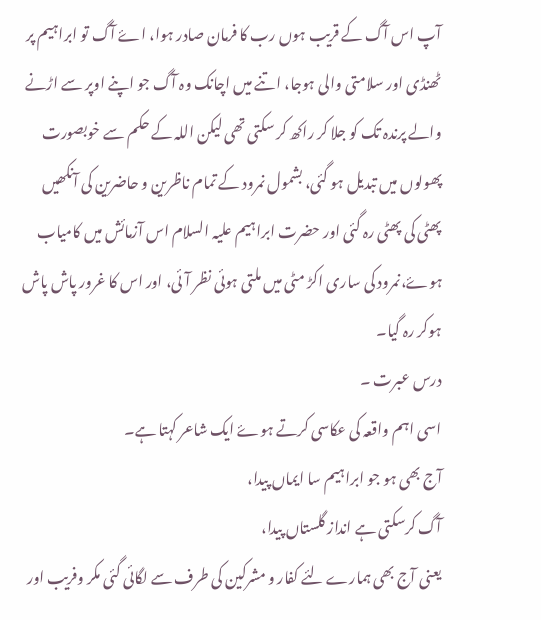آپ اس آگ کے قریب ہوں رب کا فرمان صادر ہوا، اۓ آگ تو ابراہیم پر ٹھنڈی اور سلامتی والی ہوجا، اتنے میں اچانک وہ آگ جو اپنے اوپر سے اڑنے والے پرندہ تک کو جلا کر راکھ کر سکتی تھی لیکن اللہ کے حکم سے خوبصورت پھولوں میں تبدیل ہو گئی، بشمول نمرود کے تمام ناظرین و حاضرین کی آنکھیں پھٹی کی پھٹی رہ گئی اور حضرت ابراہیم علیہ السلام اس آزمائش میں کامیاب ہوۓ،نمرود کی ساری اکڑ مٹی میں ملتی ہوئی نظر آئی، اور اس کا غرور پاش پاش ہوکر رہ گیا۔
درس عبرت ۔
اسی اہم واقعہ کی عکاسی کرتے ہوۓ ایک شاعر کہتا ہے۔
آج بھی ہو جو ابراہیم سا ایماں پیدا،
آگ کرسکتی ہے انداز گلستاں پیدا،
یعنی آج بھی ہمارے لئے کفار و مشرکین کی طرف سے لگائی گئی مکر وفریب اور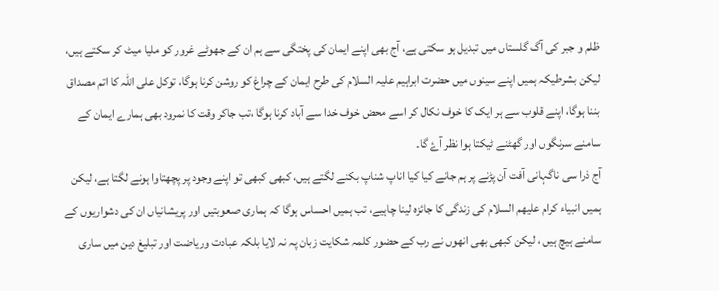ظلم و جبر کی آگ گلستاں میں تبدیل ہو سکتی ہے، آج بھی اپنے ایمان کی پختگی سے ہم ان کے جھوٹے غرور کو ملیا میٹ کر سکتے ہیں، لیکن بشرطیکہ ہمیں اپنے سینوں میں حضرت ابراہیم علیہ السلام کی طرح ایمان کے چراغ کو روشن کرنا ہوگا، توکل علی اللہ کا اتم مصداق بننا ہوگا، اپنے قلوب سے ہر ایک کا خوف نکال کر اسے محض خوف خدا سے آباد کرنا ہوگا ،تب جاکر وقت کا نمرود بھی ہمارے ایمان کے سامنے سرنگوں اور گھٹنے ٹیکتا ہوا نظر آۓ گا۔
آج ذرا سی ناگہانی آفت آن پڑنے پر ہم جانے کیا کیا اناپ شناپ بکنے لگتے ہیں، کبھی کبھی تو اپنے وجود پر پچھتاوا ہونے لگتا ہے، لیکن ہمیں انبیاء کرام علیھم السلام کی زندگی کا جائزہ لینا چاہیے، تب ہمیں احساس ہوگا کہ ہماری صعوبتیں اور پریشانیاں ان کی دشواریوں کے سامنے ہیچ ہیں ، لیکن کبھی بھی انھوں نے رب کے حضور کلمہ شکایت زبان پہ نہ لایا بلکہ عبادت وریاضت اور تبلیغ دین میں ساری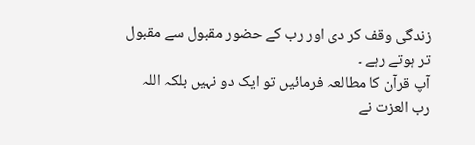زندگی وقف کر دی اور رب کے حضور مقبول سے مقبول تر ہوتے رہے ۔
آپ قرآن کا مطالعہ فرمائیں تو ایک دو نہیں بلکہ اللہ رب العزت نے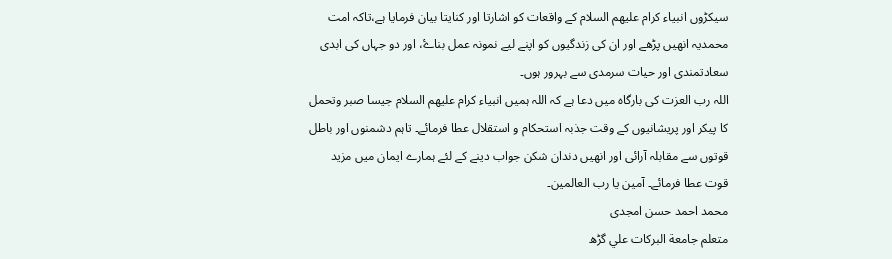سیکڑوں انبیاء کرام علیھم السلام کے واقعات کو اشارتا اور کنایتا بیان فرمایا ہے،تاکہ امت محمدیہ انھیں پڑھے اور ان کی زندگیوں کو اپنے لیے نمونہ عمل بناۓ، اور دو جہاں کی ابدی سعادتمندی اور حیات سرمدی سے بہرور ہوں۔
اللہ رب العزت کی بارگاہ میں دعا ہے کہ اللہ ہمیں انبیاء کرام علیھم السلام جیسا صبر وتحمل کا پیکر اور پریشانیوں کے وقت جذبہ استحکام و استقلال عطا فرمائے۔ تاہم دشمنوں اور باطل قوتوں سے مقابلہ آرائی اور انھیں دندان شکن جواب دینے کے لئے ہمارے ایمان میں مزید قوت عطا فرمائے۔ آمین یا رب العالمین۔
محمد احمد حسن امجدی
متعلم جامعة البركات علي گڑھ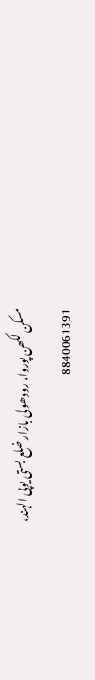مسکن لکھن پوروا، رودھولی بازار ضلع بستی یوپی الہند، 8840061391